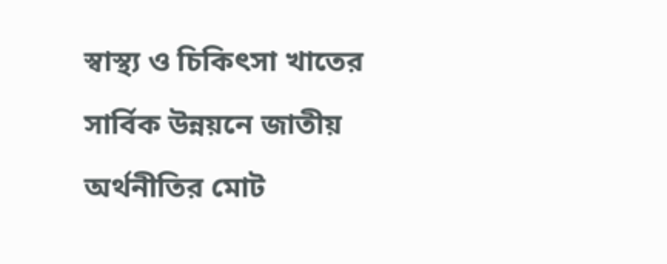স্বাস্থ্য ও চিকিৎসা খাতের সার্বিক উন্নয়নে জাতীয় অর্থনীতির মোট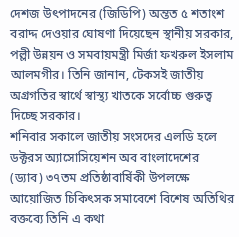দেশজ উৎপাদনের (জিডিপি) অন্তত ৫ শতাংশ বরাদ্দ দেওয়ার ঘোষণা দিয়েছেন স্থানীয় সরকার, পল্লী উন্নয়ন ও সমবায়মন্ত্রী মির্জা ফখরুল ইসলাম আলমগীর। তিনি জানান, টেকসই জাতীয় অগ্রগতির স্বার্থে স্বাস্থ্য খাতকে সর্বোচ্চ গুরুত্ব দিচ্ছে সরকার।
শনিবার সকালে জাতীয় সংসদের এলডি হলে ডক্টরস অ্যাসোসিয়েশন অব বাংলাদেশের (ড্যাব) ৩৭তম প্রতিষ্ঠাবার্ষিকী উপলক্ষে আয়োজিত চিকিৎসক সমাবেশে বিশেষ অতিথির বক্তব্যে তিনি এ কথা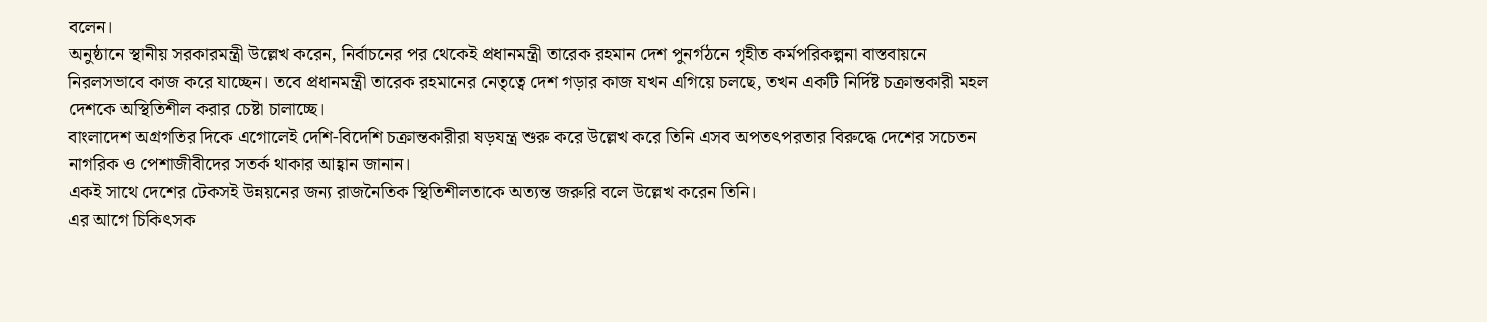বলেন।
অনুষ্ঠানে স্থানীয় সরকারমন্ত্রী উল্লেখ করেন, নির্বাচনের পর থেকেই প্রধানমন্ত্রী তারেক রহমান দেশ পুনর্গঠনে গৃহীত কর্মপরিকল্পনা বাস্তবায়নে নিরলসভাবে কাজ করে যাচ্ছেন। তবে প্রধানমন্ত্রী তারেক রহমানের নেতৃত্বে দেশ গড়ার কাজ যখন এগিয়ে চলছে, তখন একটি নির্দিষ্ট চক্রান্তকারী মহল দেশকে অস্থিতিশীল করার চেষ্টা চালাচ্ছে।
বাংলাদেশ অগ্রগতির দিকে এগোলেই দেশি-বিদেশি চক্রান্তকারীরা ষড়যন্ত্র শুরু করে উল্লেখ করে তিনি এসব অপতৎপরতার বিরুদ্ধে দেশের সচেতন নাগরিক ও পেশাজীবীদের সতর্ক থাকার আহ্বান জানান।
একই সাথে দেশের টেকসই উন্নয়নের জন্য রাজনৈতিক স্থিতিশীলতাকে অত্যন্ত জরুরি বলে উল্লেখ করেন তিনি।
এর আগে চিকিৎসক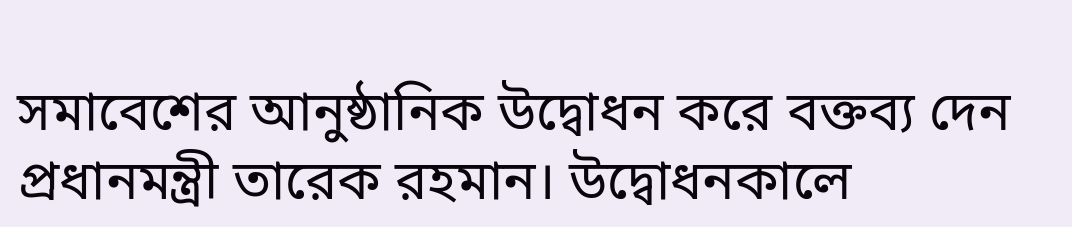সমাবেশের আনুষ্ঠানিক উদ্বোধন করে বক্তব্য দেন প্রধানমন্ত্রী তারেক রহমান। উদ্বোধনকালে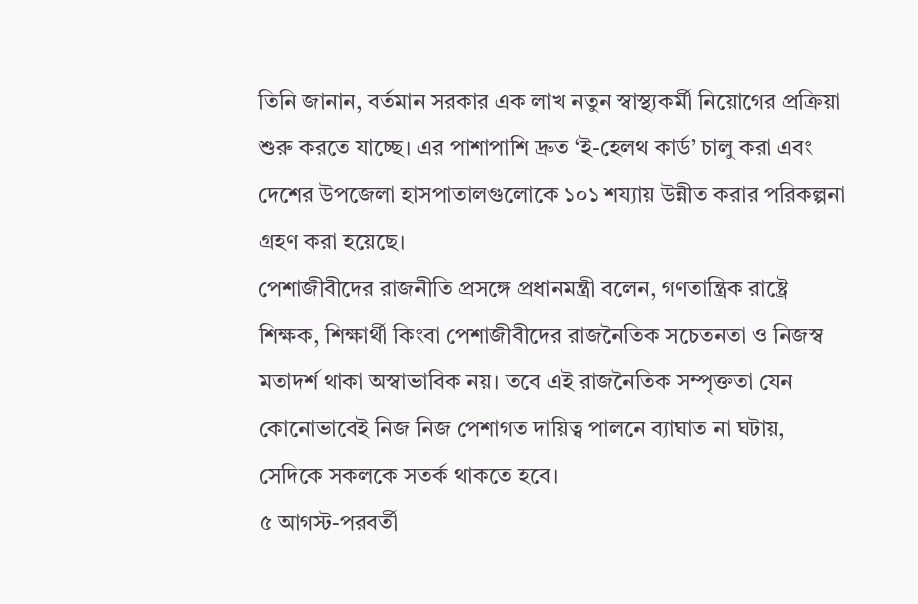তিনি জানান, বর্তমান সরকার এক লাখ নতুন স্বাস্থ্যকর্মী নিয়োগের প্রক্রিয়া শুরু করতে যাচ্ছে। এর পাশাপাশি দ্রুত ‘ই-হেলথ কার্ড’ চালু করা এবং দেশের উপজেলা হাসপাতালগুলোকে ১০১ শয্যায় উন্নীত করার পরিকল্পনা গ্রহণ করা হয়েছে।
পেশাজীবীদের রাজনীতি প্রসঙ্গে প্রধানমন্ত্রী বলেন, গণতান্ত্রিক রাষ্ট্রে শিক্ষক, শিক্ষার্থী কিংবা পেশাজীবীদের রাজনৈতিক সচেতনতা ও নিজস্ব মতাদর্শ থাকা অস্বাভাবিক নয়। তবে এই রাজনৈতিক সম্পৃক্ততা যেন কোনোভাবেই নিজ নিজ পেশাগত দায়িত্ব পালনে ব্যাঘাত না ঘটায়, সেদিকে সকলকে সতর্ক থাকতে হবে।
৫ আগস্ট-পরবর্তী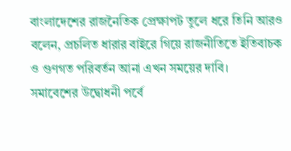বাংলাদেশের রাজনৈতিক প্রেক্ষাপট তুলে ধরে তিনি আরও বলেন, প্রচলিত ধারার বাইরে গিয়ে রাজনীতিতে ইতিবাচক ও গুণগত পরিবর্তন আনা এখন সময়ের দাবি।
সমাবেশের উদ্বোধনী পর্বে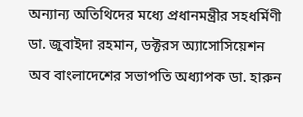অন্যান্য অতিথিদের মধ্যে প্রধানমন্ত্রীর সহধর্মিণী ডা. জুবাইদা রহমান, ডক্টরস অ্যাসোসিয়েশন অব বাংলাদেশের সভাপতি অধ্যাপক ডা. হারুন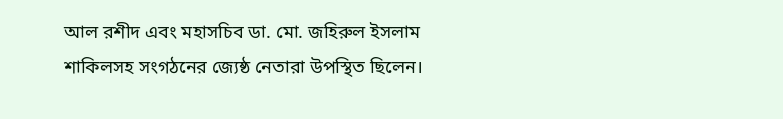আল রশীদ এবং মহাসচিব ডা. মো. জহিরুল ইসলাম শাকিলসহ সংগঠনের জ্যেষ্ঠ নেতারা উপস্থিত ছিলেন।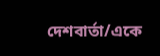দেশবার্তা/একে